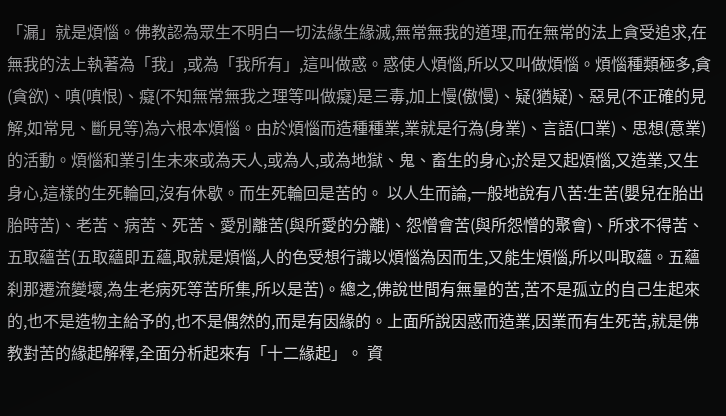「漏」就是煩惱。佛教認為眾生不明白一切法緣生緣滅,無常無我的道理,而在無常的法上貪受追求,在無我的法上執著為「我」,或為「我所有」,這叫做惑。惑使人煩惱,所以又叫做煩惱。煩惱種類極多,貪(貪欲)、嗔(嗔恨)、癡(不知無常無我之理等叫做癡)是三毒,加上慢(傲慢)、疑(猶疑)、惡見(不正確的見解,如常見、斷見等)為六根本煩惱。由於煩惱而造種種業,業就是行為(身業)、言語(口業)、思想(意業)的活動。煩惱和業引生未來或為天人,或為人,或為地獄、鬼、畜生的身心;於是又起煩惱,又造業,又生身心,這樣的生死輪回,沒有休歇。而生死輪回是苦的。 以人生而論,一般地說有八苦:生苦(嬰兒在胎出胎時苦)、老苦、病苦、死苦、愛別離苦(與所愛的分離)、怨憎會苦(與所怨憎的聚會)、所求不得苦、五取蘊苦(五取蘊即五蘊,取就是煩惱,人的色受想行識以煩惱為因而生,又能生煩惱,所以叫取蘊。五蘊刹那遷流變壞,為生老病死等苦所集,所以是苦)。總之,佛說世間有無量的苦,苦不是孤立的自己生起來的,也不是造物主給予的,也不是偶然的,而是有因緣的。上面所說因惑而造業,因業而有生死苦,就是佛教對苦的緣起解釋,全面分析起來有「十二緣起」。 資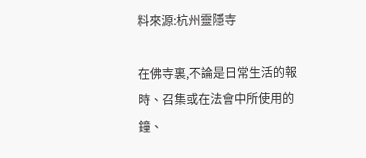料來源:杭州靈隱寺

在佛寺裏,不論是日常生活的報時、召集或在法會中所使用的鐘、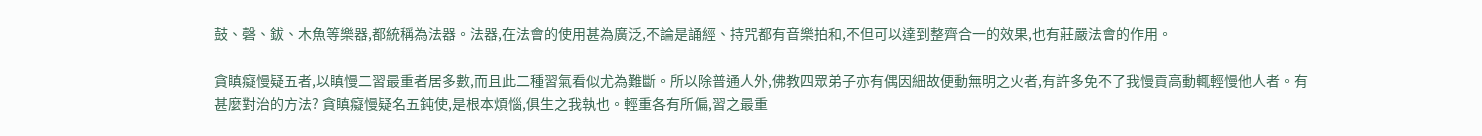鼓、磬、鈸、木魚等樂器,都統稱為法器。法器,在法會的使用甚為廣泛,不論是誦經、持咒都有音樂拍和,不但可以達到整齊合一的效果,也有莊嚴法會的作用。

貪瞋癡慢疑五者,以瞋慢二習最重者居多數,而且此二種習氣看似尤為難斷。所以除普通人外,佛教四眾弟子亦有偶因細故便動無明之火者,有許多免不了我慢貢高動輒輕慢他人者。有甚麼對治的方法? 貪瞋癡慢疑名五鈍使,是根本煩惱,俱生之我執也。輕重各有所偏,習之最重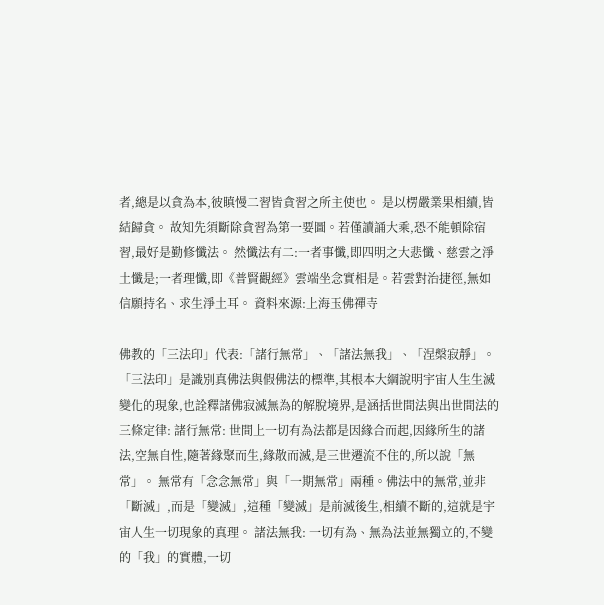者,總是以貪為本,彼瞋慢二習皆貪習之所主使也。 是以楞嚴業果相續,皆結歸貪。 故知先須斷除貪習為第一要圖。若僅讀誦大乘,恐不能頓除宿習,最好是勤修懺法。 然懺法有二:一者事懺,即四明之大悲懺、慈雲之淨土懺是;一者理懺,即《普賢觀經》雲端坐念實相是。若雲對治捷徑,無如信願持名、求生淨土耳。 資料來源:上海玉佛禪寺

佛教的「三法印」代表:「諸行無常」、「諸法無我」、「涅槃寂靜」。「三法印」是識別真佛法與假佛法的標準,其根本大綱說明宇宙人生生滅變化的現象,也詮釋諸佛寂滅無為的解脫境界,是涵括世間法與出世間法的三條定律: 諸行無常: 世間上一切有為法都是因緣合而起,因緣所生的諸法,空無自性,隨著緣聚而生,緣散而滅,是三世遷流不住的,所以說「無常」。 無常有「念念無常」與「一期無常」兩種。佛法中的無常,並非「斷滅」,而是「變滅」,這種「變滅」是前滅後生,相續不斷的,這就是宇宙人生一切現象的真理。 諸法無我: 一切有為、無為法並無獨立的,不變的「我」的實體,一切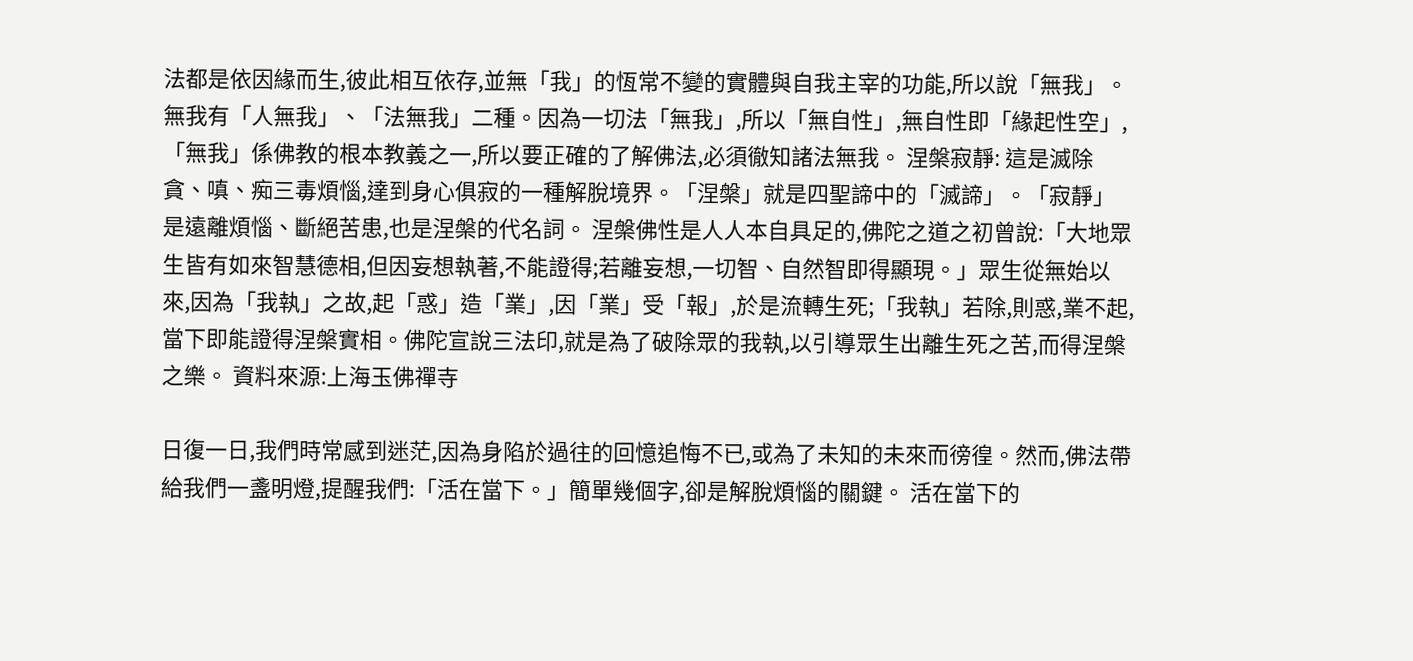法都是依因緣而生,彼此相互依存,並無「我」的恆常不變的實體與自我主宰的功能,所以說「無我」。 無我有「人無我」、「法無我」二種。因為一切法「無我」,所以「無自性」,無自性即「緣起性空」,「無我」係佛教的根本教義之一,所以要正確的了解佛法,必須徹知諸法無我。 涅槃寂靜: 這是滅除貪、嗔、痴三毒煩惱,達到身心俱寂的一種解脫境界。「涅槃」就是四聖諦中的「滅諦」。「寂靜」是遠離煩惱、斷絕苦患,也是涅槃的代名詞。 涅槃佛性是人人本自具足的,佛陀之道之初曾說:「大地眾生皆有如來智慧德相,但因妄想執著,不能證得;若離妄想,一切智、自然智即得顯現。」眾生從無始以來,因為「我執」之故,起「惑」造「業」,因「業」受「報」,於是流轉生死;「我執」若除,則惑,業不起,當下即能證得涅槃實相。佛陀宣說三法印,就是為了破除眾的我執,以引導眾生出離生死之苦,而得涅槃之樂。 資料來源:上海玉佛禪寺

日復一日,我們時常感到迷茫,因為身陷於過往的回憶追悔不已,或為了未知的未來而徬徨。然而,佛法帶給我們一盞明燈,提醒我們:「活在當下。」簡單幾個字,卻是解脫煩惱的關鍵。 活在當下的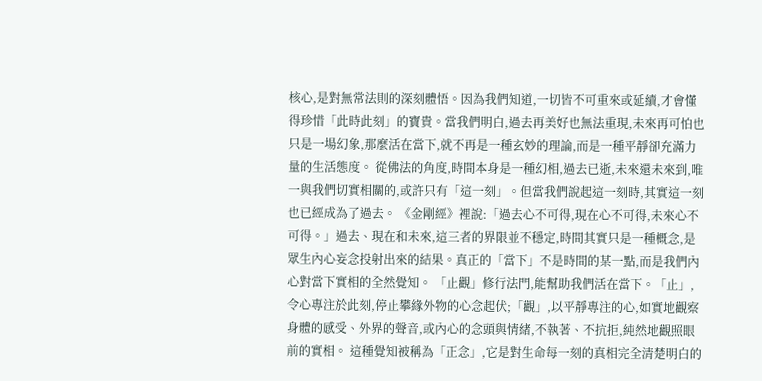核心,是對無常法則的深刻體悟。因為我們知道,一切皆不可重來或延續,才會懂得珍惜「此時此刻」的寶貴。當我們明白,過去再美好也無法重現,未來再可怕也只是一場幻象,那麼活在當下,就不再是一種玄妙的理論,而是一種平靜卻充滿力量的生活態度。 從佛法的角度,時間本身是一種幻相,過去已逝,未來還未來到,唯一與我們切實相關的,或許只有「這一刻」。但當我們說起這一刻時,其實這一刻也已經成為了過去。 《金剛經》裡說:「過去心不可得,現在心不可得,未來心不可得。」過去、現在和未來,這三者的界限並不穩定,時間其實只是一種概念,是眾生內心妄念投射出來的結果。真正的「當下」不是時間的某一點,而是我們內心對當下實相的全然覺知。 「止觀」修行法門,能幫助我們活在當下。「止」,令心專注於此刻,停止攀緣外物的心念起伏;「觀」,以平靜專注的心,如實地觀察身體的感受、外界的聲音,或內心的念頭與情緒,不執著、不抗拒,純然地觀照眼前的實相。 這種覺知被稱為「正念」,它是對生命每一刻的真相完全清楚明白的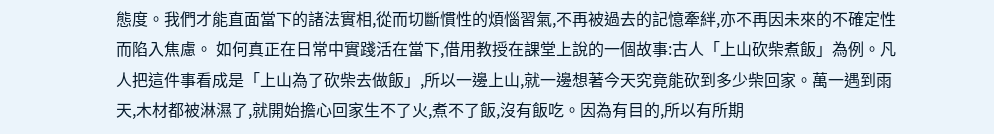態度。我們才能直面當下的諸法實相,從而切斷慣性的煩惱習氣,不再被過去的記憶牽絆,亦不再因未來的不確定性而陷入焦慮。 如何真正在日常中實踐活在當下,借用教授在課堂上說的一個故事:古人「上山砍柴煮飯」為例。凡人把這件事看成是「上山為了砍柴去做飯」,所以一邊上山,就一邊想著今天究竟能砍到多少柴回家。萬一遇到雨天,木材都被淋濕了,就開始擔心回家生不了火,煮不了飯,沒有飯吃。因為有目的,所以有所期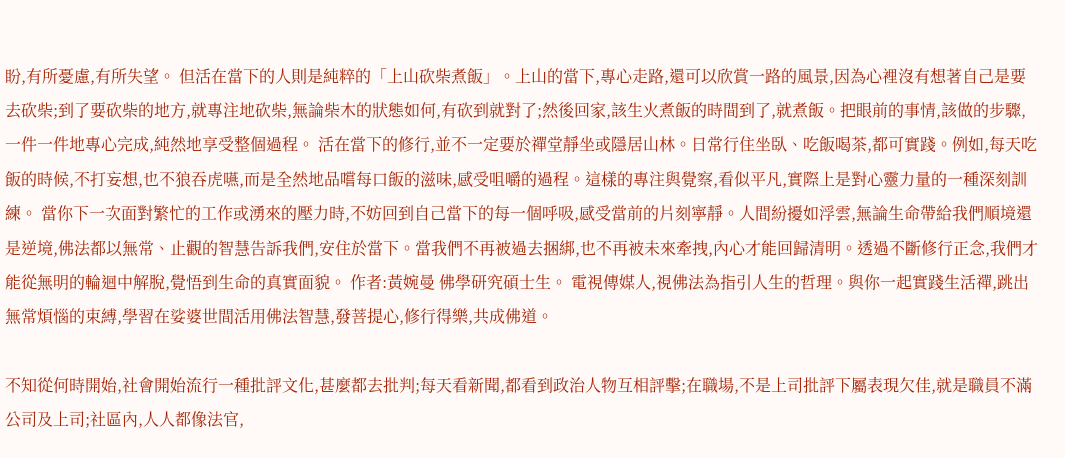盼,有所憂慮,有所失望。 但活在當下的人則是純粹的「上山砍柴煮飯」。上山的當下,專心走路,還可以欣賞一路的風景,因為心裡沒有想著自己是要去砍柴;到了要砍柴的地方,就專注地砍柴,無論柴木的狀態如何,有砍到就對了;然後回家,該生火煮飯的時間到了,就煮飯。把眼前的事情,該做的步驟,一件一件地專心完成,純然地享受整個過程。 活在當下的修行,並不一定要於禪堂靜坐或隱居山林。日常行住坐臥、吃飯喝茶,都可實踐。例如,每天吃飯的時候,不打妄想,也不狼吞虎嚥,而是全然地品嚐每口飯的滋味,感受咀嚼的過程。這樣的專注與覺察,看似平凡,實際上是對心靈力量的一種深刻訓練。 當你下一次面對繁忙的工作或湧來的壓力時,不妨回到自己當下的每一個呼吸,感受當前的片刻寧靜。人間紛擾如浮雲,無論生命帶給我們順境還是逆境,佛法都以無常、止觀的智慧告訴我們,安住於當下。當我們不再被過去捆綁,也不再被未來牽拽,內心才能回歸清明。透過不斷修行正念,我們才能從無明的輪迴中解脫,覺悟到生命的真實面貌。 作者:黃婉曼 佛學研究碩士生。 電視傳媒人,視佛法為指引人生的哲理。與你一起實踐生活禪,跳出無常煩惱的束縛,學習在娑婆世間活用佛法智慧,發菩提心,修行得樂,共成佛道。

不知從何時開始,社會開始流行一種批評文化,甚麼都去批判;每天看新聞,都看到政治人物互相評擊;在職場,不是上司批評下屬表現欠佳,就是職員不滿公司及上司;社區內,人人都像法官,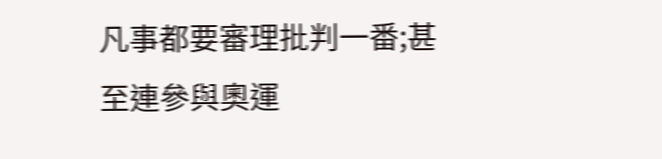凡事都要審理批判一番;甚至連參與奧運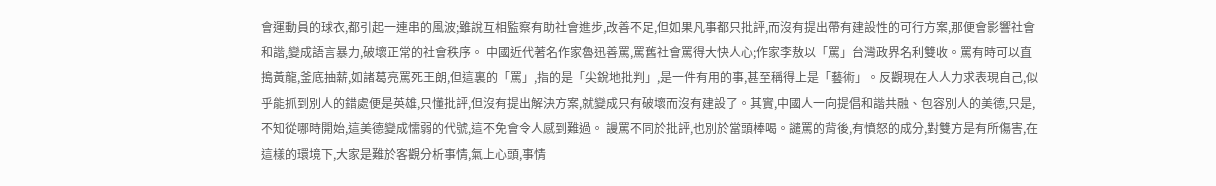會運動員的球衣,都引起一連串的風波;雖說互相監察有助社會進步,改善不足,但如果凡事都只批評,而沒有提出帶有建設性的可行方案,那便會影響社會和諧,變成語言暴力,破壞正常的社會秩序。 中國近代著名作家魯迅善罵,罵舊社會罵得大快人心;作家李敖以「罵」台灣政界名利雙收。罵有時可以直搗黃龍,釜底抽薪,如諸葛亮罵死王朗,但這裏的「罵」,指的是「尖銳地批判」,是一件有用的事,甚至稱得上是「藝術」。反觀現在人人力求表現自己,似乎能抓到別人的錯處便是英雄,只懂批評,但沒有提出解決方案,就變成只有破壞而沒有建設了。其實,中國人一向提倡和諧共融、包容別人的美德,只是,不知從哪時開始,這美德變成懦弱的代號,這不免會令人感到難過。 謾罵不同於批評,也別於當頭棒喝。譴罵的背後,有憤怒的成分,對雙方是有所傷害,在這樣的環境下,大家是難於客觀分析事情,氣上心頭,事情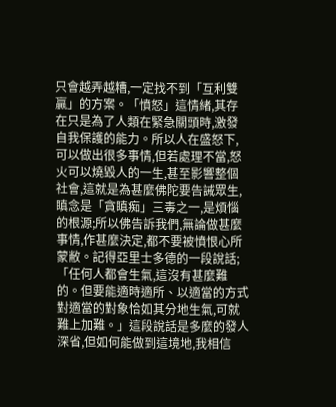只會越弄越糟,一定找不到「互利雙贏」的方案。「憤怒」這情緒,其存在只是為了人類在緊急關頭時,激發自我保護的能力。所以人在盛怒下,可以做出很多事情,但若處理不當,怒火可以燒毀人的一生,甚至影響整個社會,這就是為甚麼佛陀要告誡眾生,瞋念是「貪瞋痴」三毒之一,是煩惱的根源;所以佛告訴我們,無論做甚麼事情,作甚麼決定,都不要被憤恨心所蒙敝。記得亞里士多德的一段說話;「任何人都會生氣,這沒有甚麼難的。但要能適時適所、以適當的方式對適當的對象恰如其分地生氣,可就難上加難。」這段說話是多麼的發人深省,但如何能做到這境地,我相信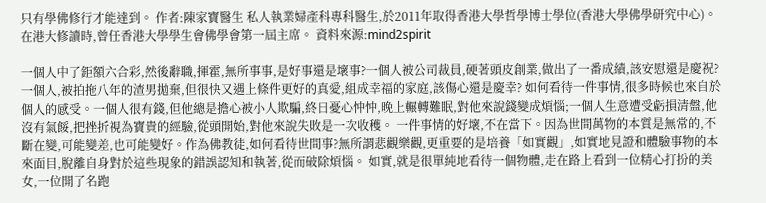只有學佛修行才能達到。 作者:陳家寶醫生 私人執業婦產科專科醫生,於2011年取得香港大學哲學博士學位(香港大學佛學研究中心)。在港大修讀時,曾任香港大學學生會佛學會第一屆主席。 資料來源:mind2spirit

一個人中了鉅額六合彩,然後辭職,揮霍,無所事事,是好事還是壞事?一個人被公司裁員,硬著頭皮創業,做出了一番成績,該安慰還是慶祝?一個人,被拍拖八年的渣男拋棄,但很快又遇上條件更好的真愛,組成幸福的家庭,該傷心還是慶幸? 如何看待一件事情,很多時候也來自於個人的感受。一個人很有錢,但他總是擔心被小人欺騙,終日憂心忡忡,晚上輾轉難眠,對他來說錢變成煩惱;一個人生意遭受虧損清盤,他沒有氣餒,把挫折視為寶貴的經驗,從頭開始,對他來說失敗是一次收穫。 一件事情的好壞,不在當下。因為世間萬物的本質是無常的,不斷在變,可能變差,也可能變好。作為佛教徒,如何看待世間事?無所謂悲觀樂觀,更重要的是培養「如實觀」,如實地見證和體驗事物的本來面目,脫離自身對於這些現象的錯誤認知和執著,從而破除煩惱。 如實,就是很單純地看待一個物體,走在路上看到一位精心打扮的美女,一位開了名跑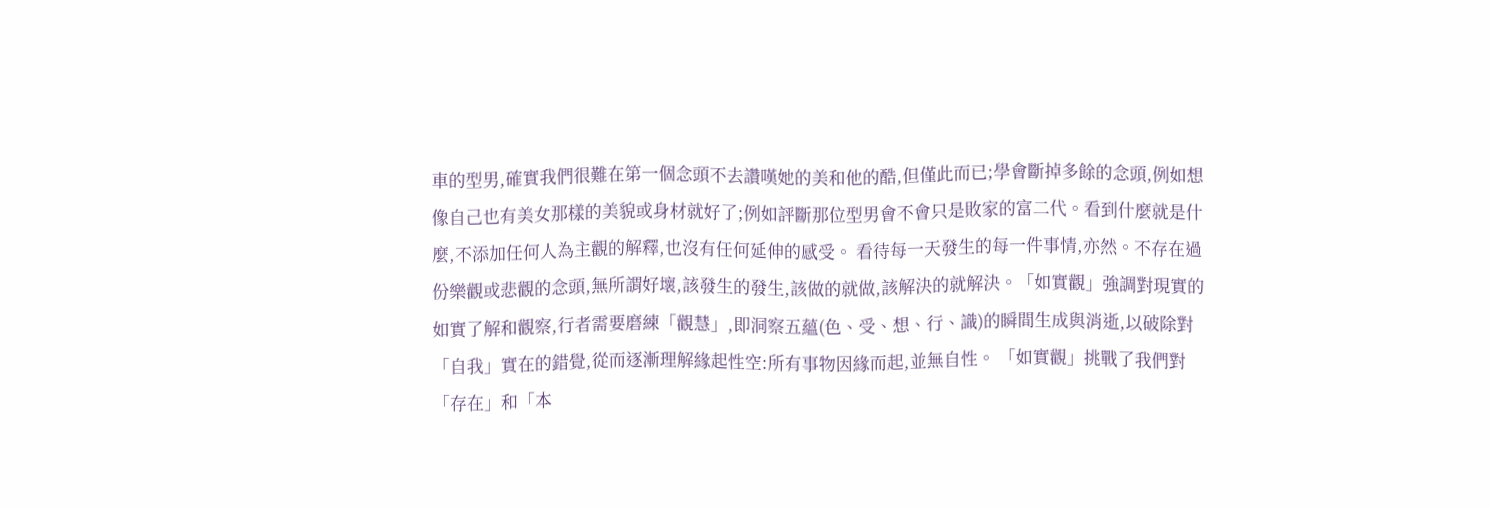車的型男,確實我們很難在第一個念頭不去讚嘆她的美和他的酷,但僅此而已;學會斷掉多餘的念頭,例如想像自己也有美女那樣的美貌或身材就好了;例如評斷那位型男會不會只是敗家的富二代。看到什麼就是什麼,不添加任何人為主觀的解釋,也沒有任何延伸的感受。 看待每一天發生的每一件事情,亦然。不存在過份樂觀或悲觀的念頭,無所謂好壞,該發生的發生,該做的就做,該解決的就解決。「如實觀」強調對現實的如實了解和觀察,行者需要磨練「觀慧」,即洞察五蘊(色、受、想、行、識)的瞬間生成與消逝,以破除對「自我」實在的錯覺,從而逐漸理解緣起性空:所有事物因緣而起,並無自性。 「如實觀」挑戰了我們對「存在」和「本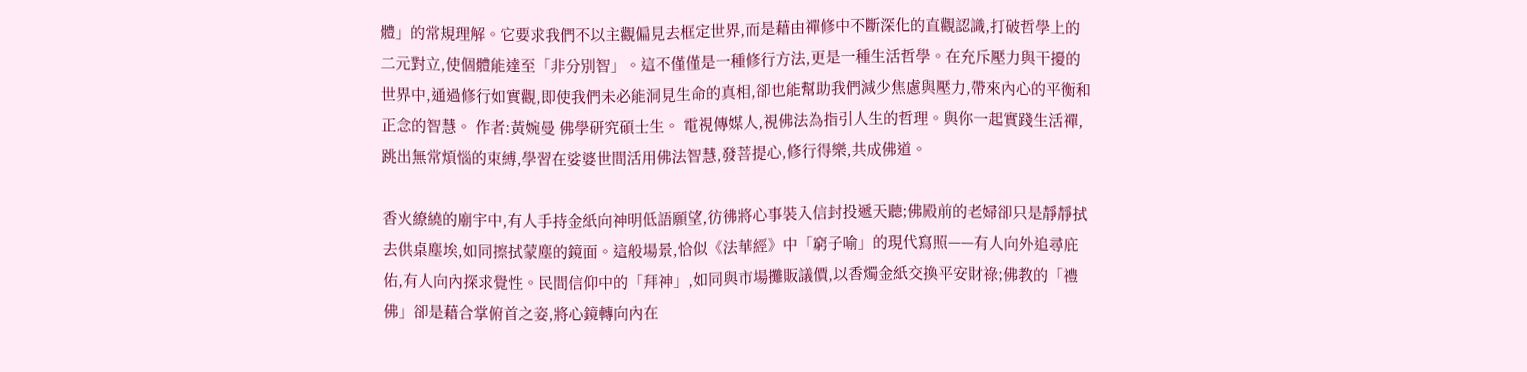體」的常規理解。它要求我們不以主觀偏見去框定世界,而是藉由禪修中不斷深化的直觀認識,打破哲學上的二元對立,使個體能達至「非分別智」。這不僅僅是一種修行方法,更是一種生活哲學。在充斥壓力與干擾的世界中,通過修行如實觀,即使我們未必能洞見生命的真相,卻也能幫助我們減少焦慮與壓力,帶來內心的平衡和正念的智慧。 作者:黃婉曼 佛學研究碩士生。 電視傳媒人,視佛法為指引人生的哲理。與你一起實踐生活禪,跳出無常煩惱的束縛,學習在娑婆世間活用佛法智慧,發菩提心,修行得樂,共成佛道。

香火繚繞的廟宇中,有人手持金紙向神明低語願望,彷彿將心事裝入信封投遞天聽;佛殿前的老婦卻只是靜靜拭去供桌塵埃,如同擦拭蒙塵的鏡面。這般場景,恰似《法華經》中「窮子喻」的現代寫照——有人向外追尋庇佑,有人向內探求覺性。民間信仰中的「拜神」,如同與市場攤販議價,以香燭金紙交換平安財祿;佛教的「禮佛」卻是藉合掌俯首之姿,將心鏡轉向內在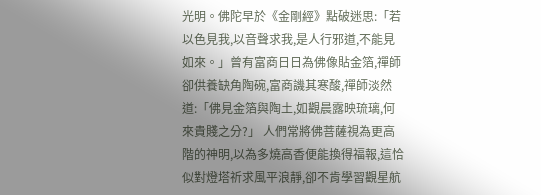光明。佛陀早於《金剛經》點破迷思:「若以色見我,以音聲求我,是人行邪道,不能見如來。」曾有富商日日為佛像貼金箔,禪師卻供養缺角陶碗,富商譏其寒酸,禪師淡然道:「佛見金箔與陶土,如觀晨露映琉璃,何來貴賤之分?」 人們常將佛菩薩視為更高階的神明,以為多燒高香便能換得福報,這恰似對燈塔祈求風平浪靜,卻不肯學習觀星航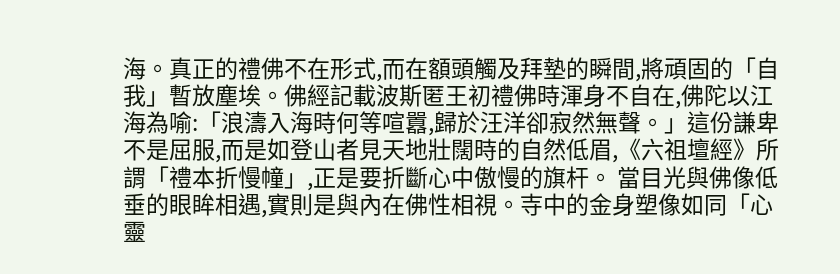海。真正的禮佛不在形式,而在額頭觸及拜墊的瞬間,將頑固的「自我」暫放塵埃。佛經記載波斯匿王初禮佛時渾身不自在,佛陀以江海為喻:「浪濤入海時何等喧囂,歸於汪洋卻寂然無聲。」這份謙卑不是屈服,而是如登山者見天地壯闊時的自然低眉,《六祖壇經》所謂「禮本折慢幢」,正是要折斷心中傲慢的旗杆。 當目光與佛像低垂的眼眸相遇,實則是與內在佛性相視。寺中的金身塑像如同「心靈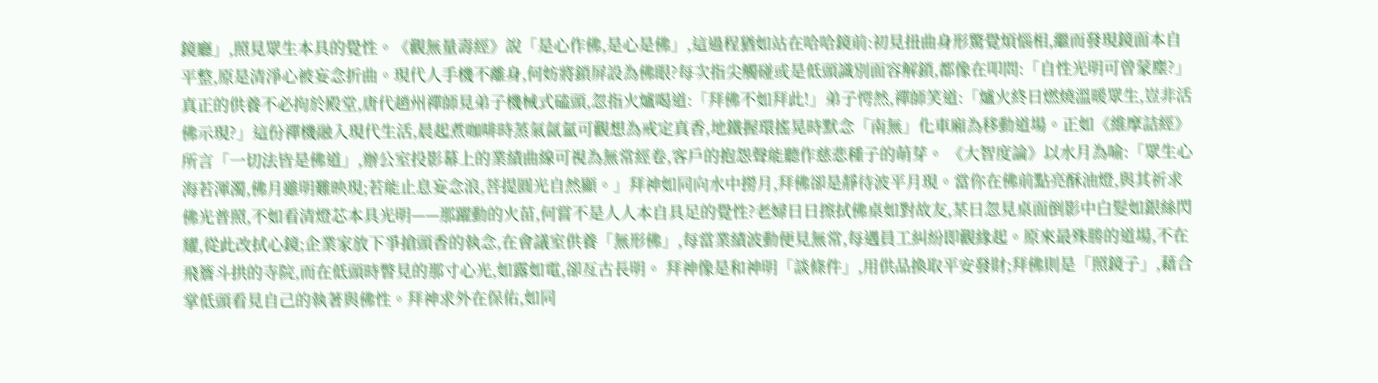鏡廳」,照見眾生本具的覺性。《觀無量壽經》說「是心作佛,是心是佛」,這過程猶如站在哈哈鏡前:初見扭曲身形驚覺煩惱相,繼而發現鏡面本自平整,原是清淨心被妄念折曲。現代人手機不離身,何妨將鎖屏設為佛眼?每次指尖觸碰或是低頭識別面容解鎖,都像在叩問:「自性光明可曾蒙塵?」 真正的供養不必拘於殿堂,唐代趙州禪師見弟子機械式磕頭,忽指火爐喝道:「拜佛不如拜此!」弟子愕然,禪師笑道:「爐火終日燃燒溫暖眾生,豈非活佛示現?」這份禪機融入現代生活,晨起煮咖啡時蒸氣氤氳可觀想為戒定真香,地鐵握環搖晃時默念「南無」化車廂為移動道場。正如《維摩詰經》所言「一切法皆是佛道」,辦公室投影幕上的業績曲線可視為無常經卷,客戶的抱怨聲能聽作慈悲種子的萌芽。 《大智度論》以水月為喻:「眾生心海若渾濁,佛月雖明難映現;若能止息妄念浪,菩提圓光自然顯。」拜神如同向水中撈月,拜佛卻是靜待波平月現。當你在佛前點亮酥油燈,與其祈求佛光普照,不如看清燈芯本具光明——那躍動的火苗,何嘗不是人人本自具足的覺性?老婦日日擦拭佛桌如對故友,某日忽見桌面倒影中白髮如銀絲閃耀,從此改拭心鏡;企業家放下爭搶頭香的執念,在會議室供養「無形佛」,每當業績波動便見無常,每遇員工糾紛即觀緣起。原來最殊勝的道場,不在飛簷斗拱的寺院,而在低頭時瞥見的那寸心光,如露如電,卻亙古長明。 拜神像是和神明「談條件」,用供品換取平安發財;拜佛則是「照鏡子」,藉合掌低頭看見自己的執著與佛性。拜神求外在保佑,如同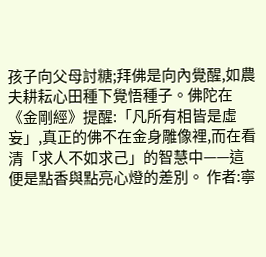孩子向父母討糖;拜佛是向內覺醒,如農夫耕耘心田種下覺悟種子。佛陀在《金剛經》提醒:「凡所有相皆是虛妄」,真正的佛不在金身雕像裡,而在看清「求人不如求己」的智慧中——這便是點香與點亮心燈的差別。 作者:寧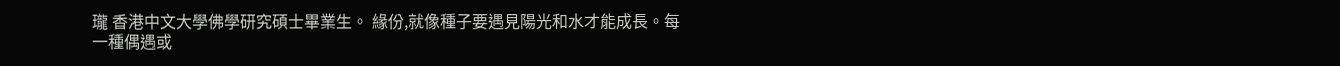瓏 香港中文大學佛學研究碩士畢業生。 緣份,就像種子要遇見陽光和水才能成長。每一種偶遇或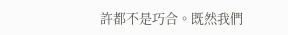許都不是巧合。既然我們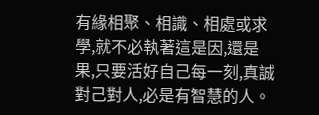有緣相聚、相識、相處或求學,就不必執著這是因,還是果,只要活好自己每一刻,真誠對己對人,必是有智慧的人。